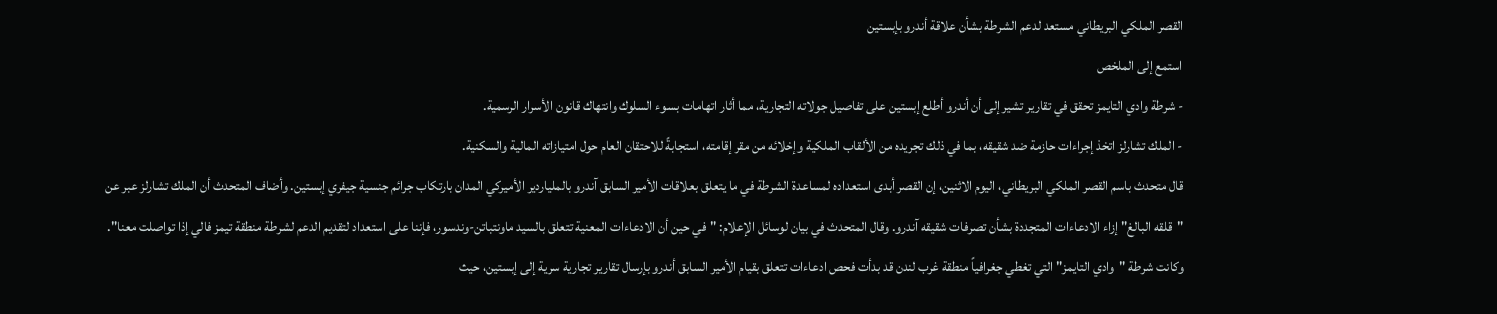القصر الملكي البريطاني مستعد لدعم الشرطة بشأن علاقة أندرو بإبستين
استمع إلى الملخص
- شرطة وادي التايمز تحقق في تقارير تشير إلى أن أندرو أطلع إبستين على تفاصيل جولاته التجارية، مما أثار اتهامات بسوء السلوك وانتهاك قانون الأسرار الرسمية.
- الملك تشارلز اتخذ إجراءات حازمة ضد شقيقه، بما في ذلك تجريده من الألقاب الملكية وإخلائه من مقر إقامته، استجابةً للاحتقان العام حول امتيازاته المالية والسكنية.
قال متحدث باسم القصر الملكي البريطاني، اليوم الاثنين، إن القصر أبدى استعداده لمساعدة الشرطة في ما يتعلق بعلاقات الأمير السابق آندرو بالملياردير الأميركي المدان بارتكاب جرائم جنسية جيفري إبستين. وأضاف المتحدث أن الملك تشارلز عبر عن "قلقه البالغ" إزاء الادعاءات المتجددة بشأن تصرفات شقيقه آندرو. وقال المتحدث في بيان لوسائل الإعلام: "في حين أن الادعاءات المعنية تتعلق بالسيد ماونتباتن-وندسور، فإننا على استعداد لتقديم الدعم لشرطة منطقة تيمز فالي إذا تواصلت معنا".
وكانت شرطة "وادي التايمز" التي تغطي جغرافياً منطقة غرب لندن قد بدأت فحص ادعاءات تتعلق بقيام الأمير السابق أندرو بإرسال تقارير تجارية سرية إلى إبستين، حيث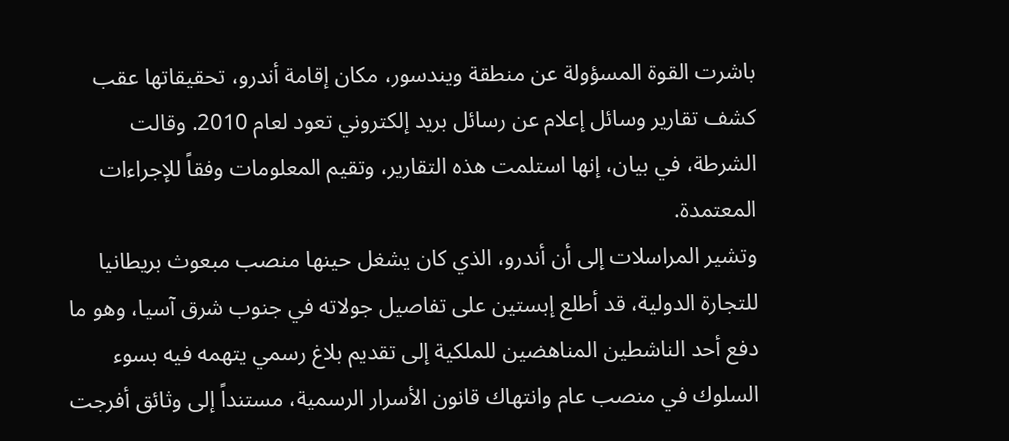باشرت القوة المسؤولة عن منطقة ويندسور، مكان إقامة أندرو، تحقيقاتها عقب كشف تقارير وسائل إعلام عن رسائل بريد إلكتروني تعود لعام 2010. وقالت الشرطة، في بيان، إنها استلمت هذه التقارير، وتقيم المعلومات وفقاً للإجراءات المعتمدة.
وتشير المراسلات إلى أن أندرو، الذي كان يشغل حينها منصب مبعوث بريطانيا للتجارة الدولية، قد أطلع إبستين على تفاصيل جولاته في جنوب شرق آسيا، وهو ما دفع أحد الناشطين المناهضين للملكية إلى تقديم بلاغ رسمي يتهمه فيه بسوء السلوك في منصب عام وانتهاك قانون الأسرار الرسمية، مستنداً إلى وثائق أفرجت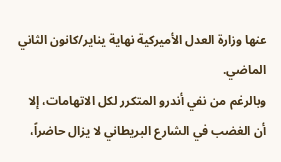عنها وزارة العدل الأميركية نهاية يناير/كانون الثاني الماضي.
وبالرغم من نفي أندرو المتكرر لكل الاتهامات، إلا أن الغضب في الشارع البريطاني لا يزال حاضراً،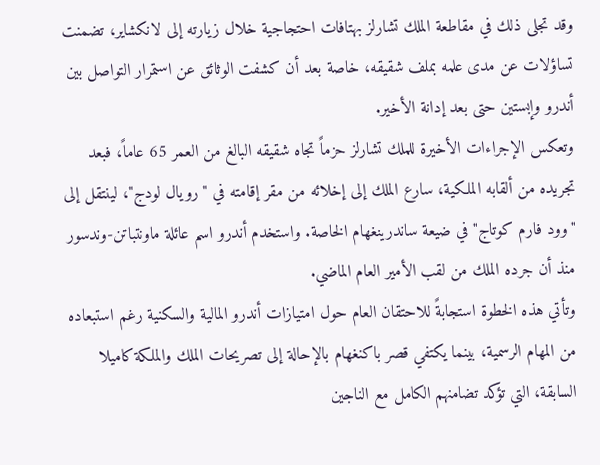وقد تجلى ذلك في مقاطعة الملك تشارلز بهتافات احتجاجية خلال زيارته إلى لانكشاير، تضمنت تساؤلات عن مدى علمه بملف شقيقه، خاصة بعد أن كشفت الوثائق عن استمرار التواصل بين أندرو وإبستين حتى بعد إدانة الأخير.
وتعكس الإجراءات الأخيرة للملك تشارلز حزماً تجاه شقيقه البالغ من العمر 65 عاماً، فبعد تجريده من ألقابه الملكية، سارع الملك إلى إخلائه من مقر إقامته في "رويال لودج"، لينتقل إلى "وود فارم كوتاج" في ضيعة ساندرينغهام الخاصة. واستخدم أندرو اسم عائلة ماونتباتن-وندسور منذ أن جرده الملك من لقب الأمير العام الماضي.
وتأتي هذه الخطوة استجابةً للاحتقان العام حول امتيازات أندرو المالية والسكنية رغم استبعاده من المهام الرسمية، بينما يكتفي قصر باكنغهام بالإحالة إلى تصريحات الملك والملكة كاميلا السابقة، التي تؤكد تضامنهم الكامل مع الناجين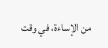من الإساءة، في وقت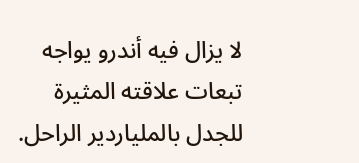لا يزال فيه أندرو يواجه تبعات علاقته المثيرة للجدل بالملياردير الراحل.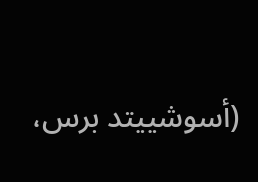(أسوشييتد برس،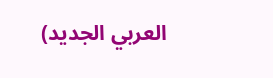العربي الجديد)